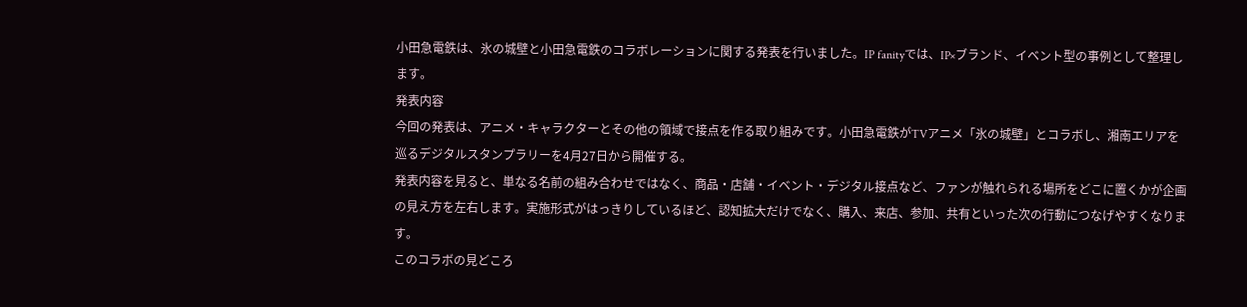小田急電鉄は、氷の城壁と小田急電鉄のコラボレーションに関する発表を行いました。IP fanityでは、IP×ブランド、イベント型の事例として整理します。
発表内容
今回の発表は、アニメ・キャラクターとその他の領域で接点を作る取り組みです。小田急電鉄がTVアニメ「氷の城壁」とコラボし、湘南エリアを巡るデジタルスタンプラリーを4月27日から開催する。
発表内容を見ると、単なる名前の組み合わせではなく、商品・店舗・イベント・デジタル接点など、ファンが触れられる場所をどこに置くかが企画の見え方を左右します。実施形式がはっきりしているほど、認知拡大だけでなく、購入、来店、参加、共有といった次の行動につなげやすくなります。
このコラボの見どころ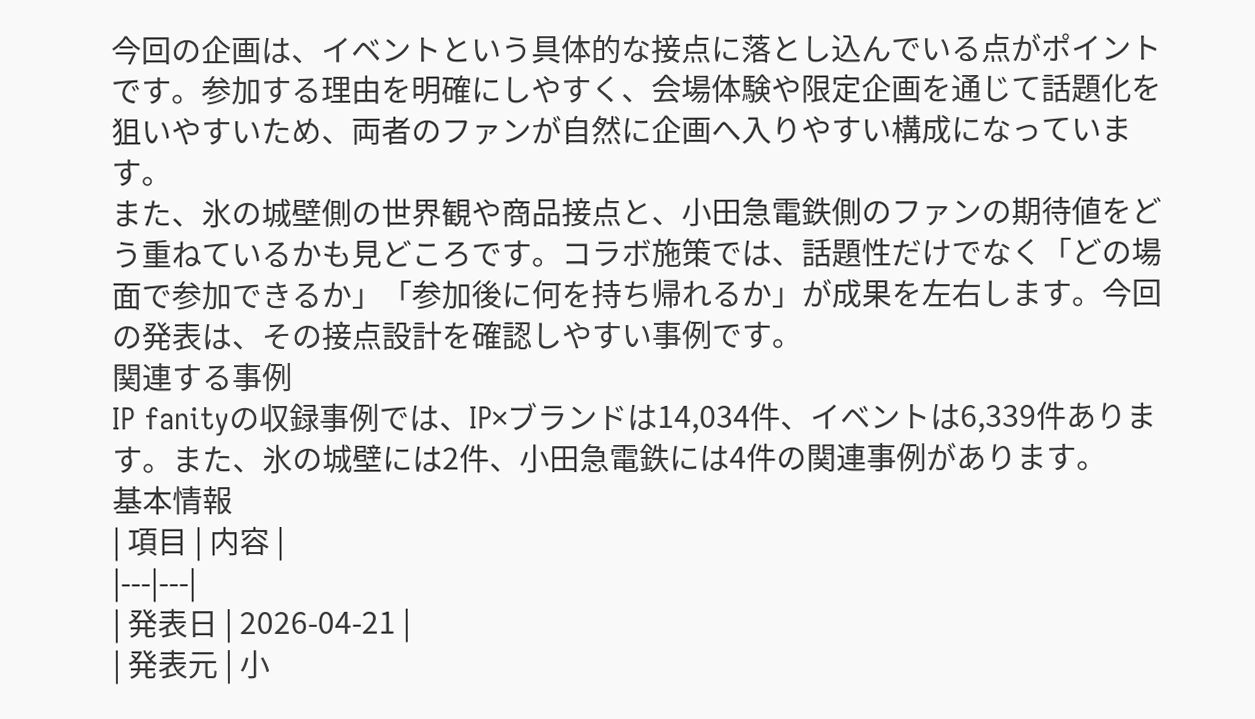今回の企画は、イベントという具体的な接点に落とし込んでいる点がポイントです。参加する理由を明確にしやすく、会場体験や限定企画を通じて話題化を狙いやすいため、両者のファンが自然に企画へ入りやすい構成になっています。
また、氷の城壁側の世界観や商品接点と、小田急電鉄側のファンの期待値をどう重ねているかも見どころです。コラボ施策では、話題性だけでなく「どの場面で参加できるか」「参加後に何を持ち帰れるか」が成果を左右します。今回の発表は、その接点設計を確認しやすい事例です。
関連する事例
IP fanityの収録事例では、IP×ブランドは14,034件、イベントは6,339件あります。また、氷の城壁には2件、小田急電鉄には4件の関連事例があります。
基本情報
| 項目 | 内容 |
|---|---|
| 発表日 | 2026-04-21 |
| 発表元 | 小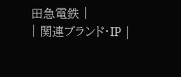田急電鉄 |
| 関連ブランド・IP |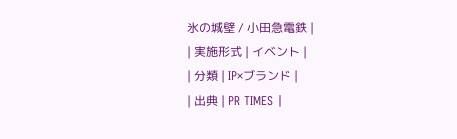氷の城壁 / 小田急電鉄 |
| 実施形式 | イベント |
| 分類 | IP×ブランド |
| 出典 | PR TIMES |